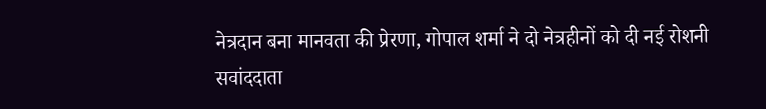नेत्रदान बना मानवता की प्रेरणा, गोपाल शर्मा ने दो नेत्रहीनों को दी नई रोशनी
सवांददाता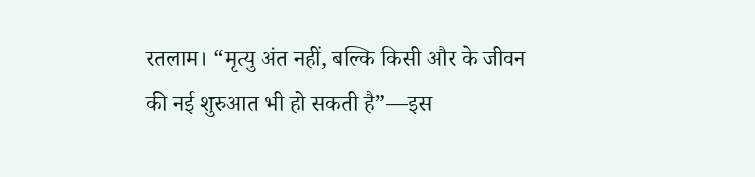रतलाम। “मृत्यु अंत नहीं, बल्कि किसी और के जीवन की नई शुरुआत भी हो सकती है”—इस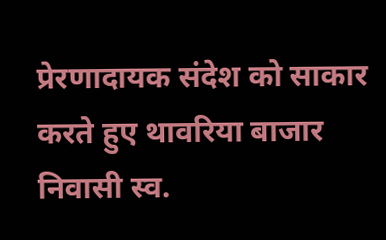प्रेरणादायक संदेश को साकार करते हुए थावरिया बाजार निवासी स्व.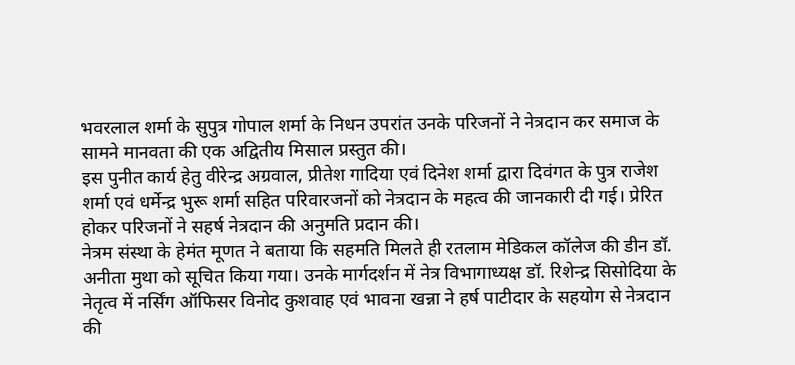भवरलाल शर्मा के सुपुत्र गोपाल शर्मा के निधन उपरांत उनके परिजनों ने नेत्रदान कर समाज के सामने मानवता की एक अद्वितीय मिसाल प्रस्तुत की।
इस पुनीत कार्य हेतु वीरेन्द्र अग्रवाल, प्रीतेश गादिया एवं दिनेश शर्मा द्वारा दिवंगत के पुत्र राजेश शर्मा एवं धर्मेन्द्र भुरू शर्मा सहित परिवारजनों को नेत्रदान के महत्व की जानकारी दी गई। प्रेरित होकर परिजनों ने सहर्ष नेत्रदान की अनुमति प्रदान की।
नेत्रम संस्था के हेमंत मूणत ने बताया कि सहमति मिलते ही रतलाम मेडिकल कॉलेज की डीन डॉ. अनीता मुथा को सूचित किया गया। उनके मार्गदर्शन में नेत्र विभागाध्यक्ष डॉ. रिशेन्द्र सिसोदिया के नेतृत्व में नर्सिंग ऑफिसर विनोद कुशवाह एवं भावना खन्ना ने हर्ष पाटीदार के सहयोग से नेत्रदान की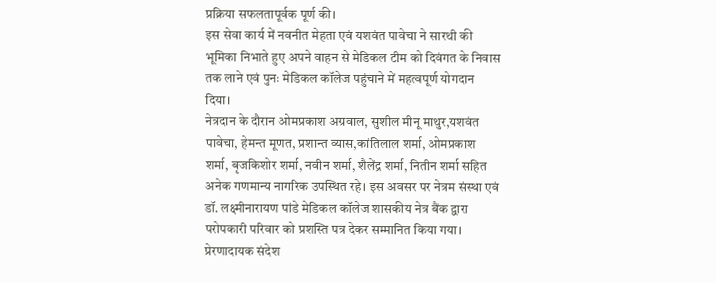प्रक्रिया सफलतापूर्वक पूर्ण की।
इस सेवा कार्य में नवनीत मेहता एवं यशवंत पावेचा ने सारथी की भूमिका निभाते हुए अपने वाहन से मेडिकल टीम को दिवंगत के निवास तक लाने एवं पुनः मेडिकल कॉलेज पहुंचाने में महत्वपूर्ण योगदान दिया।
नेत्रदान के दौरान ओमप्रकाश अग्रवाल, सुशील मीनू माथुर,यशवंत पावेचा, हेमन्त मूणत, प्रशान्त व्यास,कांतिलाल शर्मा, ओमप्रकाश शर्मा, बृजकिशोर शर्मा, नवीन शर्मा, शैलेंद्र शर्मा, नितीन शर्मा सहित अनेक गणमान्य नागरिक उपस्थित रहे। इस अवसर पर नेत्रम संस्था एवं डॉ. लक्ष्मीनारायण पांडे मेडिकल कॉलेज शासकीय नेत्र बैंक द्वारा परोपकारी परिवार को प्रशस्ति पत्र देकर सम्मानित किया गया।
प्रेरणादायक संदेश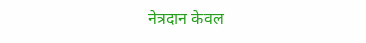नेत्रदान केवल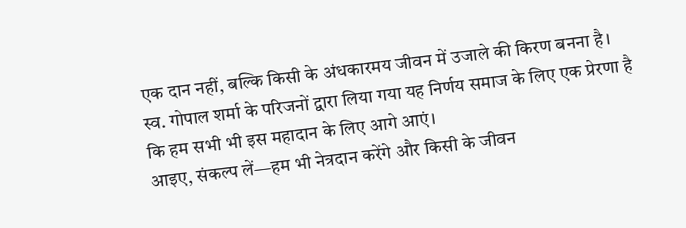एक दान नहीं, बल्कि किसी के अंधकारमय जीवन में उजाले की किरण बनना है। स्व. गोपाल शर्मा के परिजनों द्वारा लिया गया यह निर्णय समाज के लिए एक प्रेरणा है कि हम सभी भी इस महादान के लिए आगे आएं।
आइए, संकल्प लें—हम भी नेत्रदान करेंगे और किसी के जीवन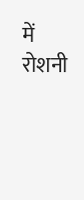में रोशनी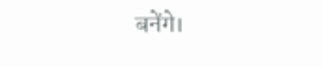बनेंगे।